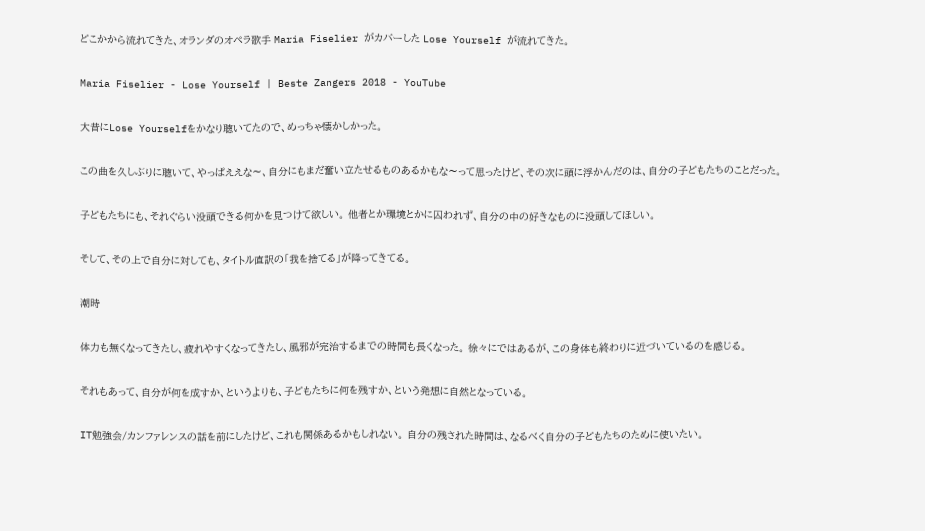どこかから流れてきた、オランダのオペラ歌手 Maria Fiselier がカバーした Lose Yourself が流れてきた。

Maria Fiselier - Lose Yourself | Beste Zangers 2018 - YouTube

大昔にLose Yourselfをかなり聴いてたので、めっちゃ懐かしかった。

この曲を久しぶりに聴いて、やっぱええな〜、自分にもまだ奮い立たせるものあるかもな〜って思ったけど、その次に頭に浮かんだのは、自分の子どもたちのことだった。

子どもたちにも、それぐらい没頭できる何かを見つけて欲しい。 他者とか環境とかに囚われず、自分の中の好きなものに没頭してほしい。

そして、その上で自分に対しても、タイトル直訳の「我を捨てる」が降ってきてる。

潮時

体力も無くなってきたし、疲れやすくなってきたし、風邪が完治するまでの時間も長くなった。 徐々にではあるが、この身体も終わりに近づいているのを感じる。

それもあって、自分が何を成すか、というよりも、子どもたちに何を残すか、という発想に自然となっている。

IT勉強会/カンファレンスの話を前にしたけど、これも関係あるかもしれない。 自分の残された時間は、なるべく自分の子どもたちのために使いたい。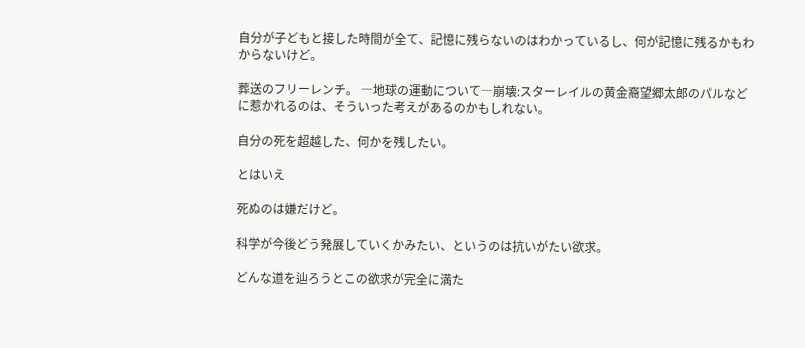自分が子どもと接した時間が全て、記憶に残らないのはわかっているし、何が記憶に残るかもわからないけど。

葬送のフリーレンチ。 ―地球の運動について―崩壊:スターレイルの黄金裔望郷太郎のパルなどに惹かれるのは、そういった考えがあるのかもしれない。

自分の死を超越した、何かを残したい。

とはいえ

死ぬのは嫌だけど。

科学が今後どう発展していくかみたい、というのは抗いがたい欲求。

どんな道を辿ろうとこの欲求が完全に満た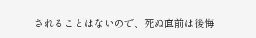されることはないので、死ぬ直前は後悔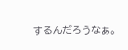するんだろうなぁ。